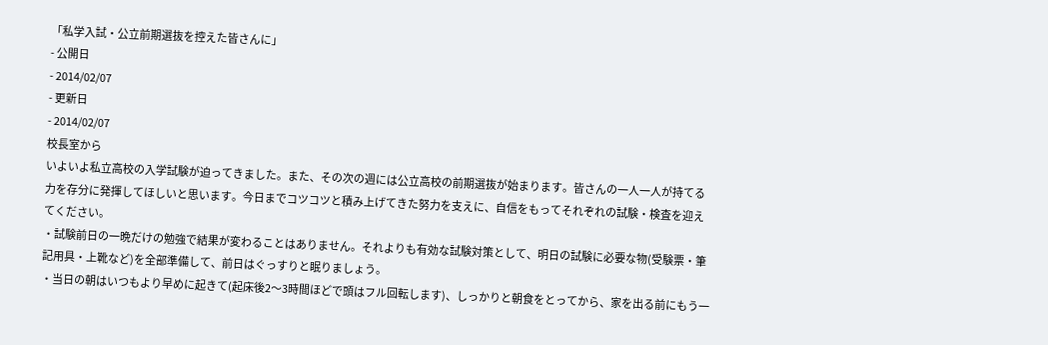「私学入試・公立前期選抜を控えた皆さんに」
- 公開日
- 2014/02/07
- 更新日
- 2014/02/07
校長室から
いよいよ私立高校の入学試験が迫ってきました。また、その次の週には公立高校の前期選抜が始まります。皆さんの一人一人が持てる力を存分に発揮してほしいと思います。今日までコツコツと積み上げてきた努力を支えに、自信をもってそれぞれの試験・検査を迎えてください。
・試験前日の一晩だけの勉強で結果が変わることはありません。それよりも有効な試験対策として、明日の試験に必要な物(受験票・筆記用具・上靴など)を全部準備して、前日はぐっすりと眠りましょう。
・当日の朝はいつもより早めに起きて(起床後2〜3時間ほどで頭はフル回転します)、しっかりと朝食をとってから、家を出る前にもう一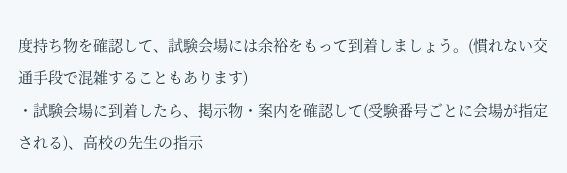度持ち物を確認して、試験会場には余裕をもって到着しましょう。(慣れない交通手段で混雑することもあります)
・試験会場に到着したら、掲示物・案内を確認して(受験番号ごとに会場が指定される)、高校の先生の指示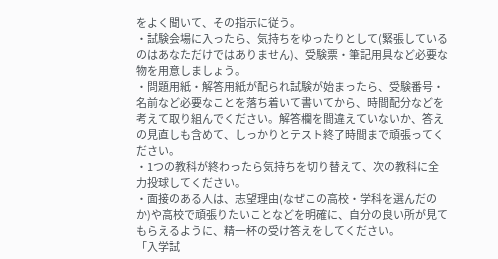をよく聞いて、その指示に従う。
・試験会場に入ったら、気持ちをゆったりとして(緊張しているのはあなただけではありません)、受験票・筆記用具など必要な物を用意しましょう。
・問題用紙・解答用紙が配られ試験が始まったら、受験番号・名前など必要なことを落ち着いて書いてから、時間配分などを考えて取り組んでください。解答欄を間違えていないか、答えの見直しも含めて、しっかりとテスト終了時間まで頑張ってください。
・1つの教科が終わったら気持ちを切り替えて、次の教科に全力投球してください。
・面接のある人は、志望理由(なぜこの高校・学科を選んだのか)や高校で頑張りたいことなどを明確に、自分の良い所が見てもらえるように、精一杯の受け答えをしてください。
「入学試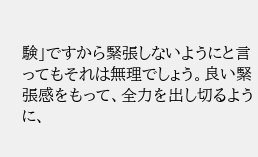験」ですから緊張しないようにと言ってもそれは無理でしょう。良い緊張感をもって、全力を出し切るように、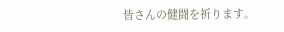皆さんの健闘を祈ります。